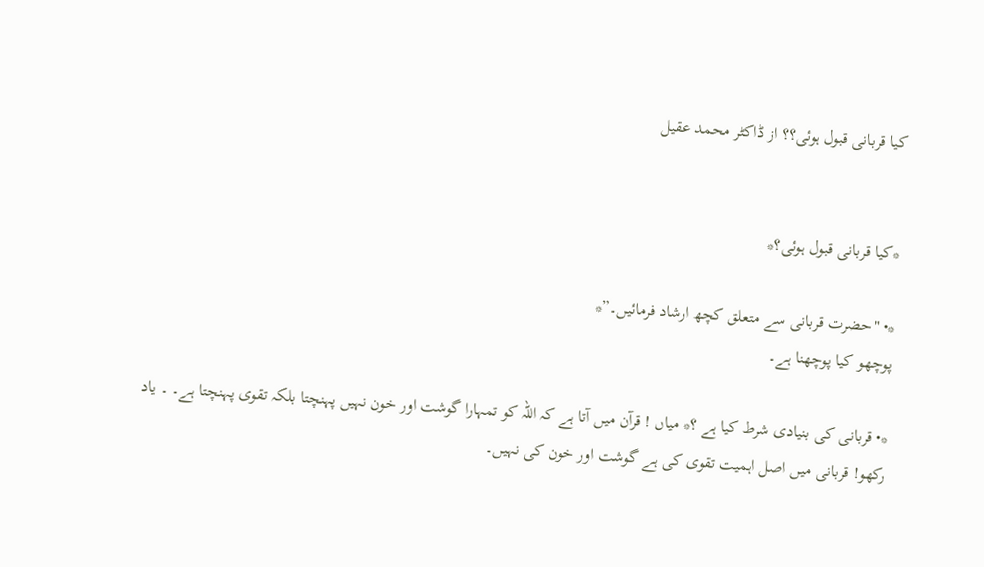کیا قربانی قبول ہوئی؟؟ از ڈاکٹر محمد عقیل


*کیا قربانی قبول ہوئی؟*

*• "حضرت قربانی سے متعلق کچھ ارشاد فرمائیں۔”*
پوچھو کیا پوچھنا ہے۔

*• قربانی کی بنیادی شرط کیا ہے ؟* میاں ! قرآن میں آتا ہے کہ اللہ کو تمہارا گوشت اور خون نہیں پہنچتا بلکہ تقوی پہنچتا ہے۔ ۔ یاد رکھو! قربانی میں اصل اہمیت تقوی کی ہے گوشت اور خون کی نہیں۔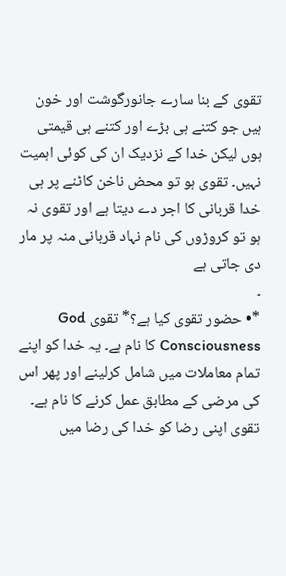تقوی کے بنا سارے جانورگوشت اور خون ہیں جو کتنے ہی بڑے اور کتنے ہی قیمتی ہوں لیکن خدا کے نزدیک ان کی کوئی اہمیت نہیں۔ تقوی ہو تو محض ناخن کاٹنے پر ہی خدا قربانی کا اجر دے دیتا ہے اور تقوی نہ ہو تو کروڑوں کی نام نہاد قربانی منہ پر مار دی جاتی ہے
۔
*• حضور تقوی کیا ہے؟* تقوی God Consciousness کا نام ہے۔ یہ خدا کو اپنے تمام معاملات میں شامل کرلینے اور پھر اس کی مرضی کے مطابق عمل کرنے کا نام ہے۔ تقوی اپنی رضا کو خدا کی رضا میں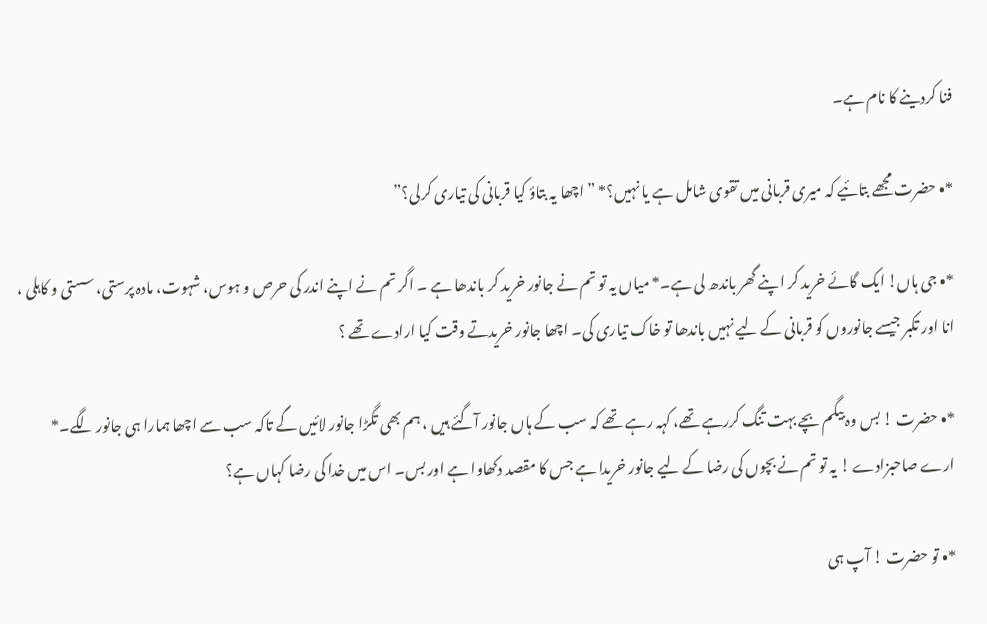فنا کردینے کا نام ہے۔

*• حضرت مجھے بتائیے کہ میری قربانی میں تقوی شامل ہے یا نہیں؟* ” اچھا یہ بتاؤ کیا قربانی کی تیاری کرلی؟”

*• جی ہاں! ایک گائے خرید کر اپنے گھر باندھ لی ہے۔* میاں یہ تو تم نے جانور خرید کر باندھا ہے ۔ اگر تم نے اپنے اندر کی حرص و ہوس، شہوت، مادہ پرستی، سستی و کاہلی ، انا اور تکبر جیسے جانوروں کو قربانی کے لیے نہیں باندھا تو خاک تیاری کی۔ اچھا جانور خریدتے وقت کیا ارادے تھے ؟

*• حضرت ! بس وہ بیگم بچے بہت تنگ کررہے تھے، کہہ رہے تھے کہ سب کے ہاں جانور آگئے ہیں ، ہم بھی تگڑا جانور لائیں گے تاکہ سب سے اچھا ہمارا ہی جانور لگے۔* ارے صاحبزادے ! یہ تو تم نے بچوں کی رضا کے لیے جانور خریدا ہے جس کا مقصد دکھاوا ہے اور بس۔ اس میں خدا کی رضا کہاں ہے؟

*• تو حضرت ! آپ ہی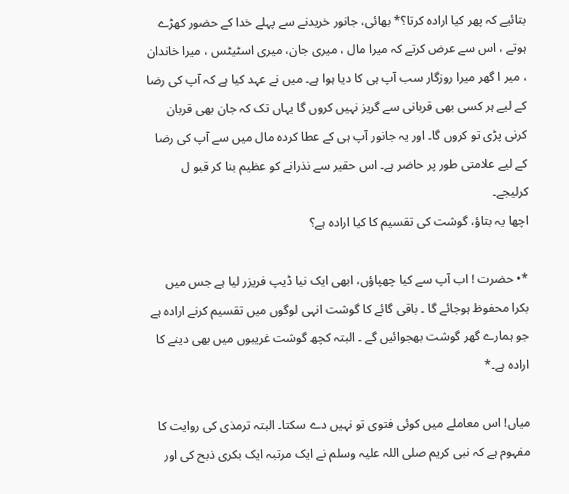بتائیے کہ پھر کیا ارادہ کرتا؟* بھائی، جانور خریدنے سے پہلے خدا کے حضور کھڑے ہوتے ، اس سے عرض کرتے کہ میرا مال ، میری جان، میری اسٹیٹس ، میرا خاندان ، میر ا گھر میرا روزگار سب آپ ہی کا دیا ہوا ہے۔ میں نے عہد کیا ہے کہ آپ کی رضا کے لیے ہر کسی بھی قربانی سے گریز نہیں کروں گا یہاں تک کہ جان بھی قربان کرنی پڑی تو کروں گا۔ اور یہ جانور آپ ہی کے عطا کردہ مال میں سے آپ کی رضا کے لیے علامتی طور پر حاضر ہے۔ اس حقیر سے نذرانے کو عظیم بنا کر قبو ل کرلیجے۔
اچھا یہ بتاؤ، گوشت کی تقسیم کا کیا ارادہ ہے؟

*• حضرت ! اب آپ سے کیا چھپاؤں، ابھی ایک نیا ڈیپ فریزر لیا ہے جس میں بکرا محفوظ ہوجائے گا ۔ باقی گائے کا گوشت انہی لوگوں میں تقسیم کرنے ارادہ ہے جو ہمارے گھر گوشت بھجوائیں گے ۔ البتہ کچھ گوشت غریبوں میں بھی دینے کا ارادہ ہے۔*

میاں! اس معاملے میں کوئی فتوی تو نہیں دے سکتا۔ البتہ ترمذی کی روایت کا مفہوم ہے کہ نبی کریم صلی اللہ علیہ وسلم نے ایک مرتبہ ایک بکری ذبح کی اور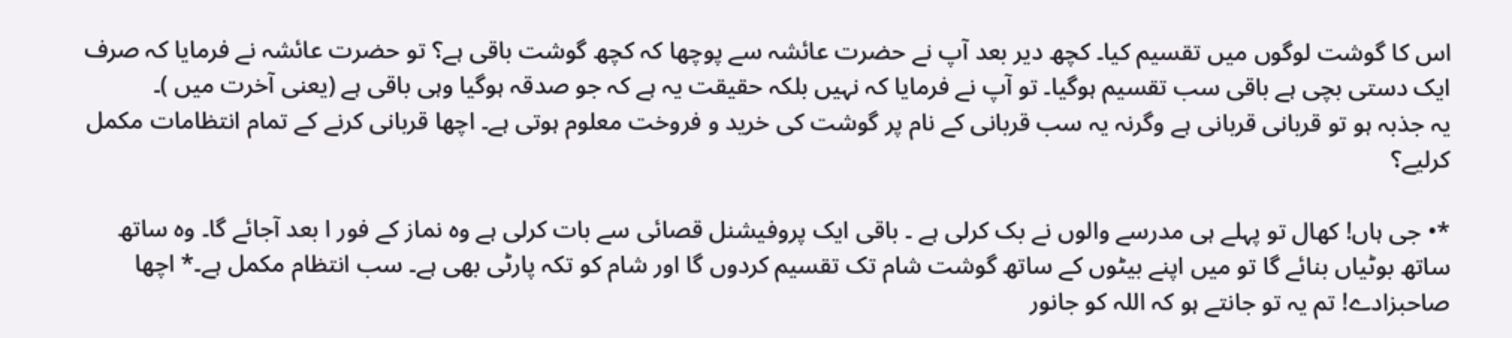اس کا گوشت لوگوں میں تقسیم کیا۔ کچھ دیر بعد آپ نے حضرت عائشہ سے پوچھا کہ کچھ گوشت باقی ہے؟ تو حضرت عائشہ نے فرمایا کہ صرف ایک دستی بچی ہے باقی سب تقسیم ہوگیا۔ تو آپ نے فرمایا کہ نہیں بلکہ حقیقت یہ ہے کہ جو صدقہ ہوگیا وہی باقی ہے (یعنی آخرت میں )۔
یہ جذبہ ہو تو قربانی قربانی ہے وگرنہ یہ سب قربانی کے نام پر گوشت کی خرید و فروخت معلوم ہوتی ہے۔ اچھا قربانی کرنے کے تمام انتظامات مکمل کرلیے؟

*• جی ہاں! کھال تو پہلے ہی مدرسے والوں نے بک کرلی ہے ۔ باقی ایک پروفیشنل قصائی سے بات کرلی ہے وہ نماز کے فور ا بعد آجائے گا۔ وہ ساتھ ساتھ بوٹیاں بنائے گا تو میں اپنے بیٹوں کے ساتھ گوشت شام تک تقسیم کردوں گا اور شام کو تکہ پارٹی بھی ہے۔ سب انتظام مکمل ہے۔* اچھا صاحبزادے! تم یہ تو جانتے ہو کہ اللہ کو جانور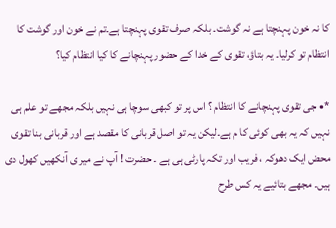کا نہ خون پہنچتا ہے نہ گوشت۔ بلکہ صرف تقوی پہنچتا ہے۔تم نے خون اور گوشت کا انتظام تو کرلیا۔ یہ بتاؤ، تقوی کے خدا کے حضور پہنچانے کا کیا انتظام کیا؟

*• جی تقوی پہنچانے کا انتظام ؟ اس پر تو کبھی سوچا ہی نہیں بلکہ مجھے تو علم ہی نہیں کہ یہ بھی کوئی کا م ہے۔لیکن یہ تو اصل قربانی کا مقصد ہے اور قربانی بنا تقوی محض ایک دھوکہ ، فریب اور تکہ پارٹی ہی ہے ۔ حضرت ! آپ نے میر ی آنکھیں کھول دی ہیں۔ مجھے بتائیے یہ کس طرح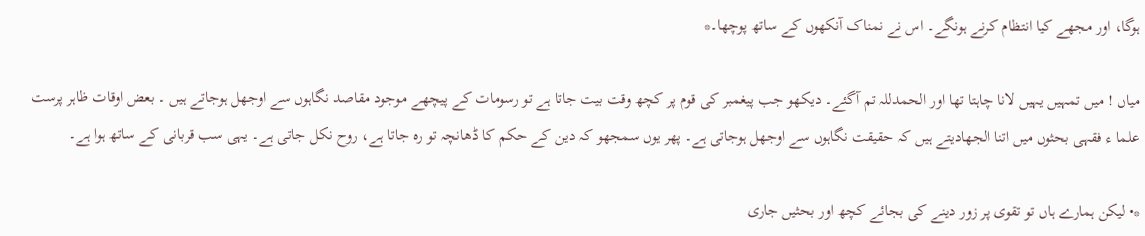ہوگا، اور مجھے کیا انتظام کرنے ہونگے۔ اس نے نمناک آنکھوں کے ساتھ پوچھا۔*

میاں ! میں تمہیں یہیں لانا چاہتا تھا اور الحمدللہ تم آگئے۔ دیکھو جب پیغمبر کی قوم پر کچھ وقت بیت جاتا ہے تو رسومات کے پیچھے موجود مقاصد نگاہوں سے اوجھل ہوجاتے ہیں ۔ بعض اوقات ظاہر پرست علما ء فقہی بحثوں میں اتنا الجھادیتے ہیں کہ حقیقت نگاہوں سے اوجھل ہوجاتی ہے۔ پھر یوں سمجھو کہ دین کے حکم کا ڈھانچہ تو رہ جاتا ہے، روح نکل جاتی ہے۔ یہی سب قربانی کے ساتھ ہوا ہے۔

*• لیکن ہمارے ہاں تو تقوی پر زور دینے کی بجائے کچھ اور بحثیں جاری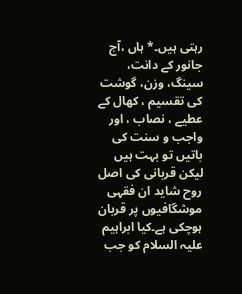رہتی ہیں۔* ہاں ،آج جانور کے دانت، سینگ، وزن، گوشت کی تقسیم ، کھال کے عطیے ، نصاب ، اور واجب و سنت کی باتیں تو بہت ہیں لیکن قربانی کی اصل روح شاید ان فقہی موشگافیوں پر قربان ہوچکی ہے۔کیا ابراہیم علیہ السلام کو جب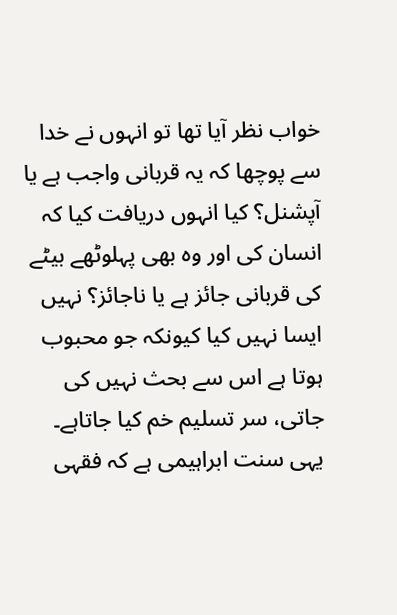خواب نظر آیا تھا تو انہوں نے خدا سے پوچھا کہ یہ قربانی واجب ہے یا آپشنل؟ کیا انہوں دریافت کیا کہ انسان کی اور وہ بھی پہلوٹھے بیٹے کی قربانی جائز ہے یا ناجائز؟ نہیں ایسا نہیں کیا کیونکہ جو محبوب ہوتا ہے اس سے بحث نہیں کی جاتی، سر تسلیم خم کیا جاتاہے۔ یہی سنت ابراہیمی ہے کہ فقہی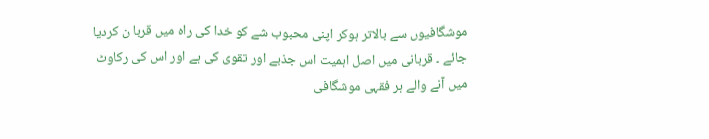موشگافیوں سے بالاتر ہوکر اپنی محبوب شے کو خدا کی راہ میں قربا ن کردیا جائے ۔ قربانی میں اصل اہمیت اس جذبے اور تقوی کی ہے اور اس کی رکاوٹ میں آنے والے ہر فقہی موشگافی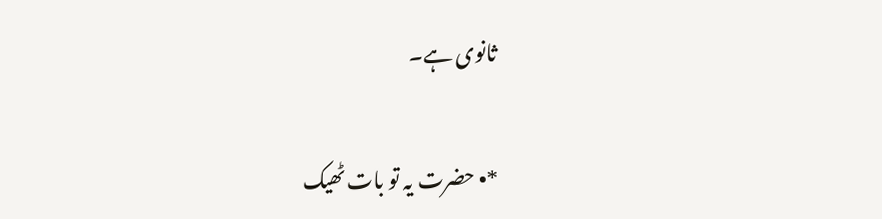ثانوی ہے۔

*• حضرت یہ تو بات ٹھیک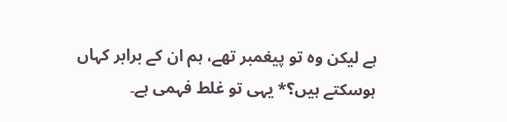ہے لیکن وہ تو پیغمبر تھے، ہم ان کے برابر کہاں ہوسکتے ہیں؟* یہی تو غلط فہمی ہے۔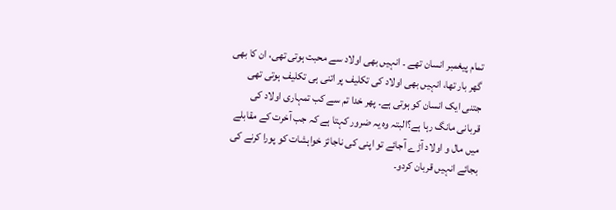تمام پیغمبر انسان تھے ۔ انہیں بھی اولاد سے محبت ہوتی تھی، ان کا بھی گھر بار تھا، انہیں بھی اولاد کی تکلیف پر اتنی ہی تکلیف ہوتی تھی جتنی ایک انسان کو ہوتی ہے۔ پھر خدا تم سے کب تمہاری اولاد کی قربانی مانگ رہا ہے؟البتہ وہ یہ ضرور کہتا ہے کہ جب آخرت کے مقابلے میں مال و اولاد آڑے آجائے تو اپنی کی ناجائز خواہشات کو پورا کرنے کی بجائے انہیں قربان کردو۔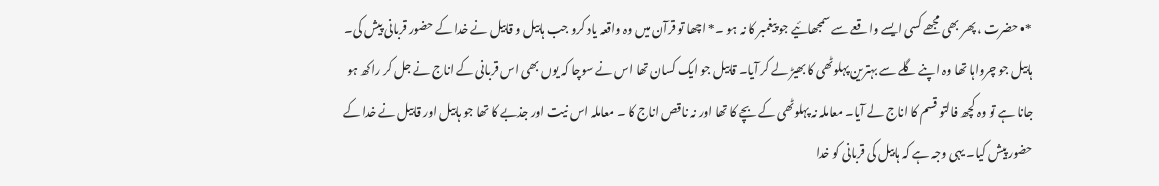*• حضرت ، پھر بھی مجھے کسی ایسے واقعے سے سمجھائیے جو پیغمبر کا نہ ہو ۔* اچھا تو قرآن میں وہ واقعہ یاد کرو جب ہابیل و قابیل نے خدا کے حضور قربانی پیش کی۔ ہابیل جو چرواہا تھا وہ اپنے گلے سے بہترین پہلوٹھی کا بھیڑ لے کر آیا۔ قابیل جو ایک کسان تھا اس نے سوچا کہ یوں بھی اس قربانی کے اناج نے جل کر راکھ ہو جانا ہے تو وہ کچھ فالتو قسم کا اناج لے آیا۔ معاملہ نہ پہلوٹھی کے بچے کا تھا اور نہ ناقص اناج کا ۔ معاملہ اس نیت اور جذبے کا تھا جو ہابیل اور قابیل نے خدا کے حضور پیش کیا۔ یہی وجہ ہے کہ ہابیل کی قربانی کو خدا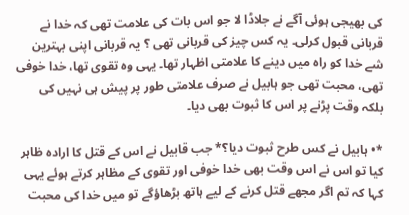کی بھیجی ہوئی آگے نے جلاڈا لا جو اس بات کی علامت تھی کہ خدا نے قربانی قبول کرلی۔ یہ کس چیز کی قربانی تھی ؟ یہ قربانی اپنی بہترین شے خدا کو راہ میں دینے کا علامتی اظہار تھا۔ یہی وہ تقوی تھا، خدا خوفی تھی، محبت تھی جو ہابیل نے صرف علامتی طور پر پیش ہی نہیں کی بلکہ وقت پڑنے پر اس کا ثبوت بھی دیا۔

*• ہابیل نے کس طرح ثبوت دیا؟* جب قابیل نے اس کے قتل کا ارادہ ظاہر کیا تو اس نے اس وقت بھی خدا خوفی اور تقوی کے مظاہر کرتے ہوئے یہی کہا کہ تم اگر مجھے قتل کرنے کے لیے ہاتھ بڑھاؤگے تو میں خدا کی محبت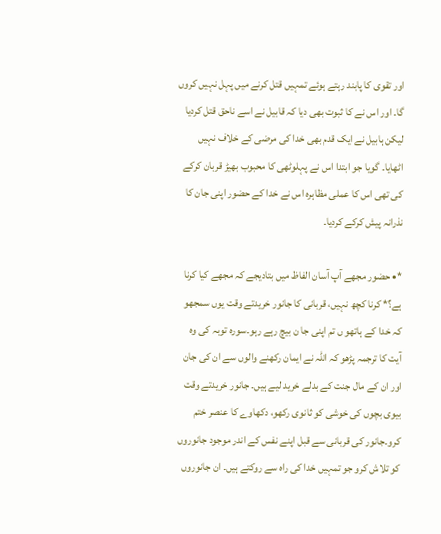اور تقوی کا پابند رہتے ہوئے تمہیں قتل کرنے میں پہل نہیں کروں گا۔ اور اس نے کا ثبوت بھی دیا کہ قابیل نے اسے ناحق قتل کردیا لیکن ہابیل نے ایک قدم بھی خدا کی مرضی کے خلاف نہیں اٹھایا۔ گویا جو ابتدا اس نے پہلوٹھی کا محبوب بھیڑ قربان کرکے کی تھی اس کا عملی مظاہرہ اس نے خدا کے حضور اپنی جان کا نذرانہ پیش کرکے کردیا۔

*• حضور مجھے آپ آسان الفاظ میں بتادیجے کہ مجھے کیا کرنا ہے؟* کرنا کچھ نہیں، قربانی کا جانور خریدتے وقت یوں سمجھو کہ خدا کے ہاتھو ں تم اپنی جا ن بیچ رہے رہو۔سورہ توبہ کی وہ آیت کا ترجمہ پڑھو کہ اللہ نے ایمان رکھنے والوں سے ان کی جان اور ان کے مال جنت کے بدلے خرید لیے ہیں۔ جانور خریدتے وقت بیوی بچوں کی خوشی کو ثانوی رکھو، دکھاوے کا عنصر ختم کرو۔جانور کی قربانی سے قبل اپنے نفس کے اندر موجود جانوروں کو تلاش کرو جو تمہیں خدا کی راہ سے روکتے ہیں۔ ان جانوروں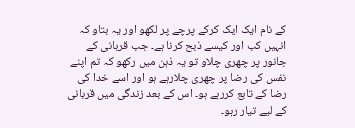کے نام ایک ایک کرکے پرچے پر لکھو اور یہ بتاو کہ انہیں کب اور کیسے ذبح کرنا ہے۔ جب قربانی کے جانور پر چھری چلاو تو یہ ذہن میں رکھو کہ تم اپنے نفس کی رضا پر چھری چلارہے ہو اور اسے خدا کی رضا کے تابع کررہے ہو۔ اس کے بعد زندگی میں قربانی کے لیے تیار رہو۔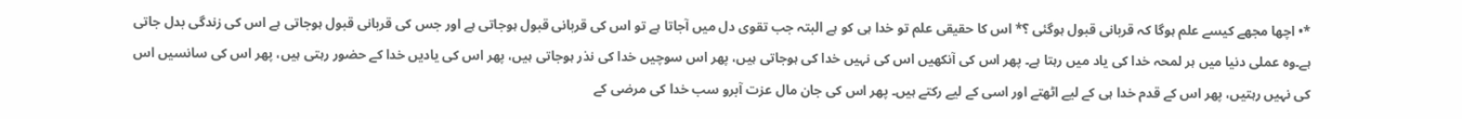*• اچھا مجھے کیسے علم ہوگا کہ قربانی قبول ہوگئی ؟* اس کا حقیقی علم تو خدا ہی کو ہے البتہ جب تقوی دل میں آجاتا ہے تو اس کی قربانی قبول ہوجاتی ہے اور جس کی قربانی قبول ہوجاتی ہے اس کی زندگی بدل جاتی ہے۔وہ عملی دنیا میں ہر لمحہ خدا کی یاد میں رہتا ہے۔ پھر اس کی آنکھیں اس کی نہیں خدا کی ہوجاتی ہیں، پھر اس سوچیں خدا کی نذر ہوجاتی ہیں، پھر اس کی یادیں خدا کے حضور رہتی ہیں، پھر اس کی سانسیں اس کی نہیں رہتیں، پھر اس کے قدم خدا ہی کے لیے اٹھتے اور اسی کے لیے رکتے ہیں۔ پھر اس کی جان مال عزت آبرو سب خدا کی مرضی کے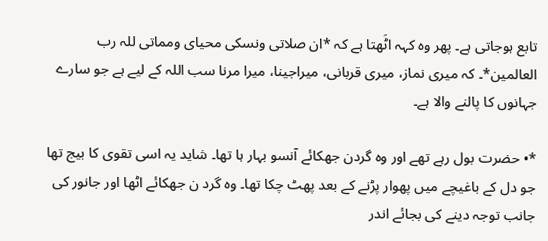تابع ہوجاتی ہے۔ پھر وہ کہہ اٹَھتا ہے کہ *ان صلاتی ونسکی محیای ومماتی للہ رب العالمین*۔ کہ میری نماز، میری قربانی، میراجینا، میرا مرنا سب اللہ کے لیے ہے جو سارے جہانوں کا پالنے والا ہے۔

*• حضرت بول رہے تھے اور وہ گردن جھکائے آنسو بہار ہا تھا۔ شاید یہ اسی تقوی کا بیج تھا جو دل کے باغیچے میں پھوار پڑنے کے بعد پھٹ چکا تھا۔ وہ گرد ن جھکائے اٹھا اور جانور کی جانب توجہ دینے کی بجائے اندر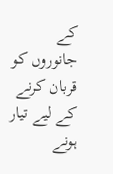کے جانوروں کو قربان کرنے کے لیے تیار ہونے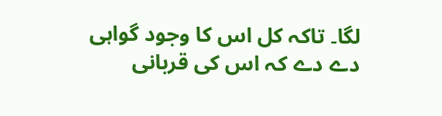لگا۔ تاکہ کل اس کا وجود گواہی دے دے کہ اس کی قربانی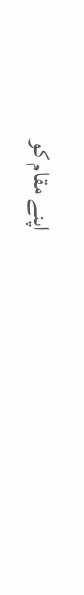اپنے مقام کو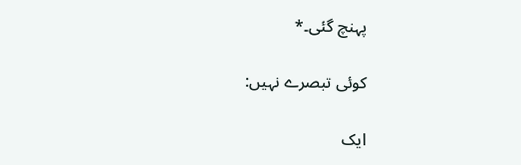پہنچ گئی۔*

کوئی تبصرے نہیں:

ایک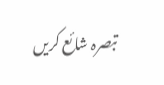تبصرہ شائع کریں